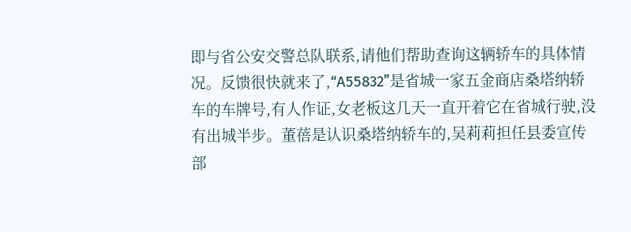即与省公安交警总队联系,请他们帮助查询这辆轿车的具体情况。反馈很快就来了,“A55832”是省城一家五金商店桑塔纳轿车的车牌号,有人作证,女老板这几天一直开着它在省城行驶,没有出城半步。董蓓是认识桑塔纳轿车的,吴莉莉担任县委宣传部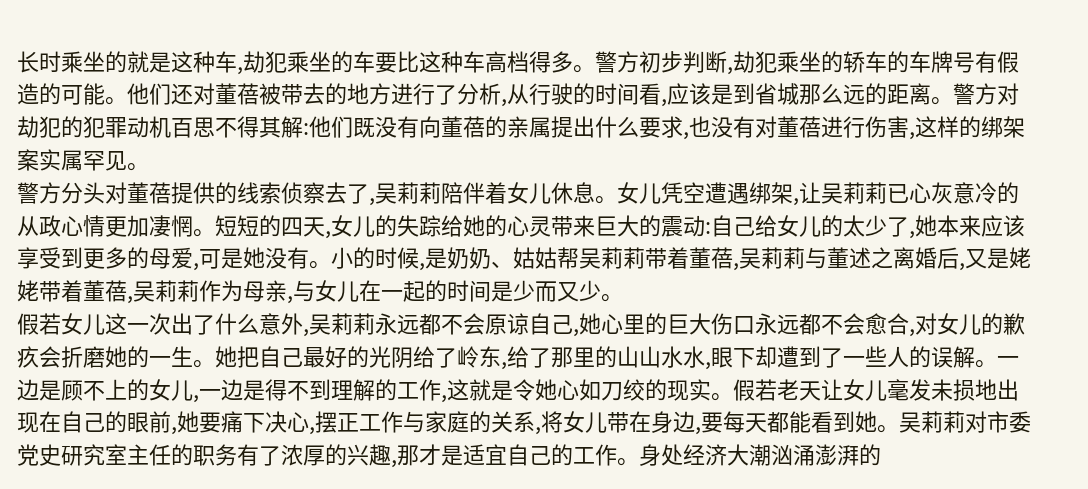长时乘坐的就是这种车,劫犯乘坐的车要比这种车高档得多。警方初步判断,劫犯乘坐的轿车的车牌号有假造的可能。他们还对董蓓被带去的地方进行了分析,从行驶的时间看,应该是到省城那么远的距离。警方对劫犯的犯罪动机百思不得其解:他们既没有向董蓓的亲属提出什么要求,也没有对董蓓进行伤害,这样的绑架案实属罕见。
警方分头对董蓓提供的线索侦察去了,吴莉莉陪伴着女儿休息。女儿凭空遭遇绑架,让吴莉莉已心灰意冷的从政心情更加凄惘。短短的四天,女儿的失踪给她的心灵带来巨大的震动:自己给女儿的太少了,她本来应该享受到更多的母爱,可是她没有。小的时候,是奶奶、姑姑帮吴莉莉带着董蓓,吴莉莉与董述之离婚后,又是姥姥带着董蓓,吴莉莉作为母亲,与女儿在一起的时间是少而又少。
假若女儿这一次出了什么意外,吴莉莉永远都不会原谅自己,她心里的巨大伤口永远都不会愈合,对女儿的歉疚会折磨她的一生。她把自己最好的光阴给了岭东,给了那里的山山水水,眼下却遭到了一些人的误解。一边是顾不上的女儿,一边是得不到理解的工作,这就是令她心如刀绞的现实。假若老天让女儿毫发未损地出现在自己的眼前,她要痛下决心,摆正工作与家庭的关系,将女儿带在身边,要每天都能看到她。吴莉莉对市委党史研究室主任的职务有了浓厚的兴趣,那才是适宜自己的工作。身处经济大潮汹涌澎湃的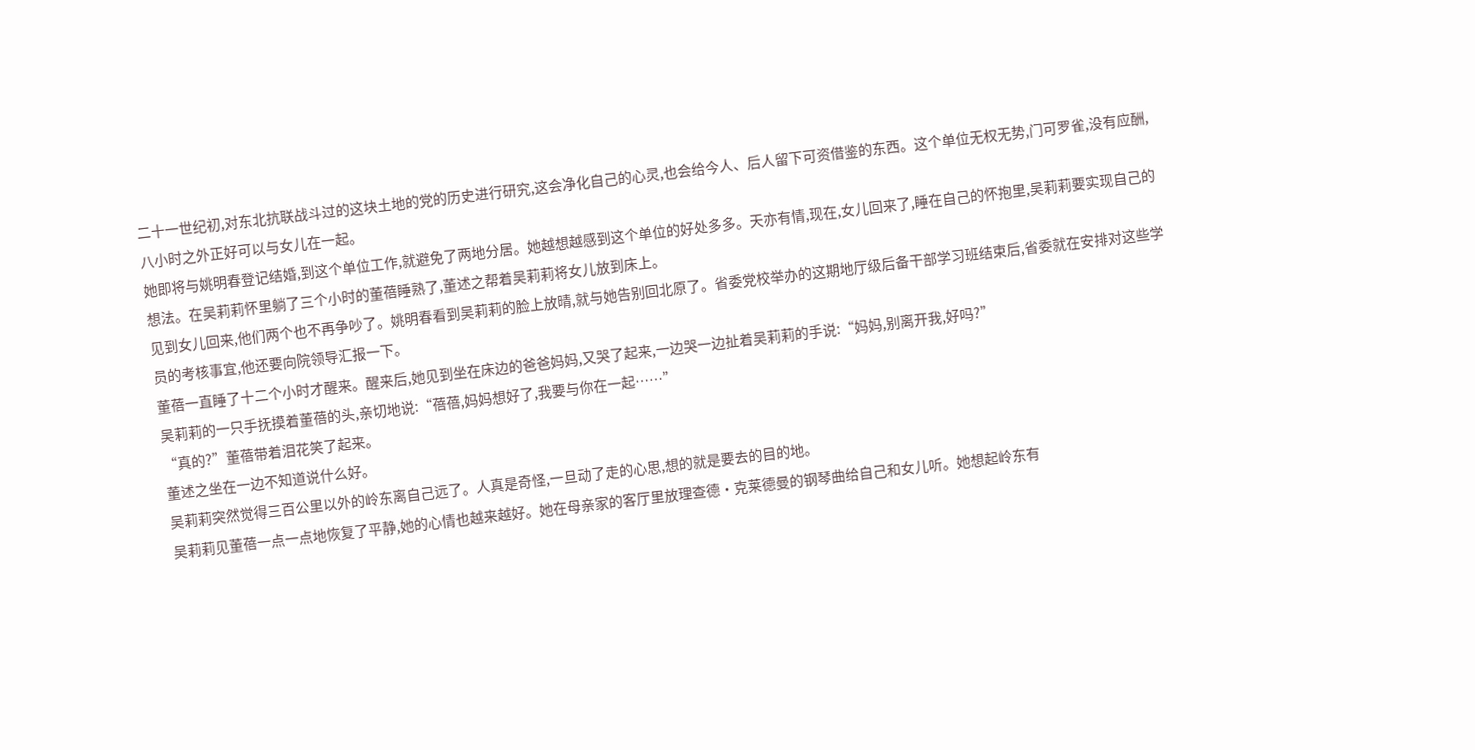二十一世纪初,对东北抗联战斗过的这块土地的党的历史进行研究,这会净化自己的心灵,也会给今人、后人留下可资借鉴的东西。这个单位无权无势,门可罗雀,没有应酬,八小时之外正好可以与女儿在一起。
她即将与姚明春登记结婚,到这个单位工作,就避免了两地分居。她越想越感到这个单位的好处多多。天亦有情,现在,女儿回来了,睡在自己的怀抱里,吴莉莉要实现自己的想法。在吴莉莉怀里躺了三个小时的董蓓睡熟了,董述之帮着吴莉莉将女儿放到床上。
见到女儿回来,他们两个也不再争吵了。姚明春看到吴莉莉的脸上放晴,就与她告别回北原了。省委党校举办的这期地厅级后备干部学习班结束后,省委就在安排对这些学员的考核事宜,他还要向院领导汇报一下。
董蓓一直睡了十二个小时才醒来。醒来后,她见到坐在床边的爸爸妈妈,又哭了起来,一边哭一边扯着吴莉莉的手说:“妈妈,别离开我,好吗?”
吴莉莉的一只手抚摸着董蓓的头,亲切地说:“蓓蓓,妈妈想好了,我要与你在一起……”
“真的?”董蓓带着泪花笑了起来。
董述之坐在一边不知道说什么好。
吴莉莉突然觉得三百公里以外的岭东离自己远了。人真是奇怪,一旦动了走的心思,想的就是要去的目的地。
吴莉莉见董蓓一点一点地恢复了平静,她的心情也越来越好。她在母亲家的客厅里放理查德·克莱德曼的钢琴曲给自己和女儿听。她想起岭东有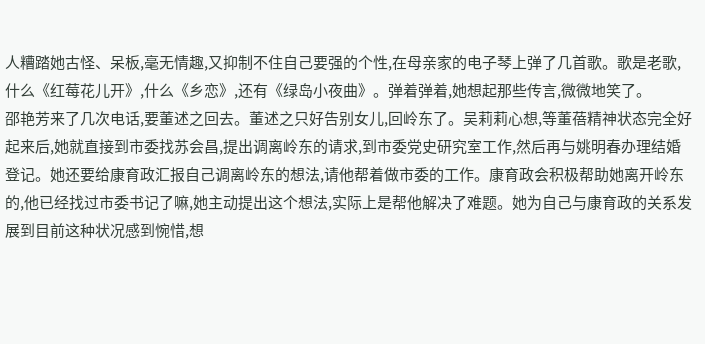人糟踏她古怪、呆板,毫无情趣,又抑制不住自己要强的个性,在母亲家的电子琴上弹了几首歌。歌是老歌,什么《红莓花儿开》,什么《乡恋》,还有《绿岛小夜曲》。弹着弹着,她想起那些传言,微微地笑了。
邵艳芳来了几次电话,要董述之回去。董述之只好告别女儿,回岭东了。吴莉莉心想,等董蓓精神状态完全好起来后,她就直接到市委找苏会昌,提出调离岭东的请求,到市委党史研究室工作,然后再与姚明春办理结婚登记。她还要给康育政汇报自己调离岭东的想法,请他帮着做市委的工作。康育政会积极帮助她离开岭东的,他已经找过市委书记了嘛,她主动提出这个想法,实际上是帮他解决了难题。她为自己与康育政的关系发展到目前这种状况感到惋惜,想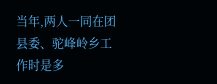当年,两人一同在团县委、驼峰岭乡工作时是多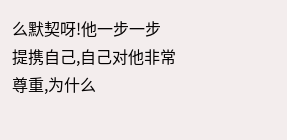么默契呀!他一步一步提携自己,自己对他非常尊重,为什么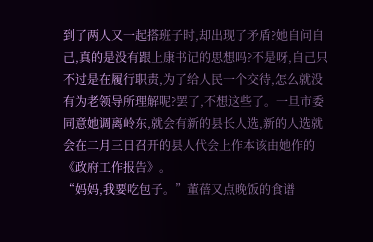到了两人又一起搭班子时,却出现了矛盾?她自问自己,真的是没有跟上康书记的思想吗?不是呀,自己只不过是在履行职责,为了给人民一个交待,怎么就没有为老领导所理解呢?罢了,不想这些了。一旦市委同意她调离岭东,就会有新的县长人选,新的人选就会在二月三日召开的县人代会上作本该由她作的《政府工作报告》。
“妈妈,我要吃包子。”董蓓又点晚饭的食谱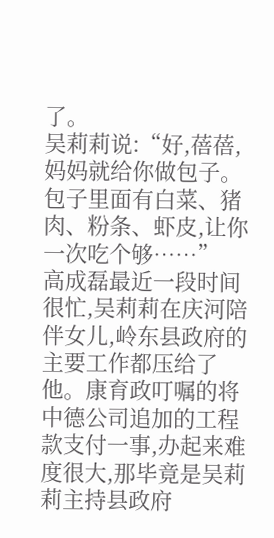了。
吴莉莉说:“好,蓓蓓,妈妈就给你做包子。包子里面有白菜、猪肉、粉条、虾皮,让你一次吃个够……”
高成磊最近一段时间很忙,吴莉莉在庆河陪伴女儿,岭东县政府的主要工作都压给了他。康育政叮嘱的将中德公司追加的工程款支付一事,办起来难度很大,那毕竟是吴莉莉主持县政府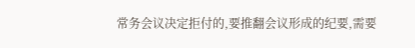常务会议决定拒付的,要推翻会议形成的纪要,需要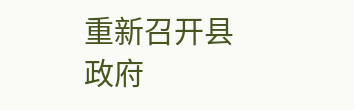重新召开县政府